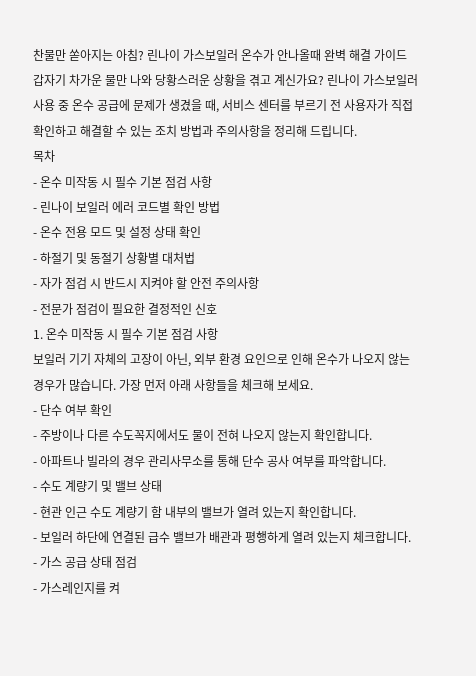찬물만 쏟아지는 아침? 린나이 가스보일러 온수가 안나올때 완벽 해결 가이드
갑자기 차가운 물만 나와 당황스러운 상황을 겪고 계신가요? 린나이 가스보일러 사용 중 온수 공급에 문제가 생겼을 때, 서비스 센터를 부르기 전 사용자가 직접 확인하고 해결할 수 있는 조치 방법과 주의사항을 정리해 드립니다.
목차
- 온수 미작동 시 필수 기본 점검 사항
- 린나이 보일러 에러 코드별 확인 방법
- 온수 전용 모드 및 설정 상태 확인
- 하절기 및 동절기 상황별 대처법
- 자가 점검 시 반드시 지켜야 할 안전 주의사항
- 전문가 점검이 필요한 결정적인 신호
1. 온수 미작동 시 필수 기본 점검 사항
보일러 기기 자체의 고장이 아닌, 외부 환경 요인으로 인해 온수가 나오지 않는 경우가 많습니다. 가장 먼저 아래 사항들을 체크해 보세요.
- 단수 여부 확인
- 주방이나 다른 수도꼭지에서도 물이 전혀 나오지 않는지 확인합니다.
- 아파트나 빌라의 경우 관리사무소를 통해 단수 공사 여부를 파악합니다.
- 수도 계량기 및 밸브 상태
- 현관 인근 수도 계량기 함 내부의 밸브가 열려 있는지 확인합니다.
- 보일러 하단에 연결된 급수 밸브가 배관과 평행하게 열려 있는지 체크합니다.
- 가스 공급 상태 점검
- 가스레인지를 켜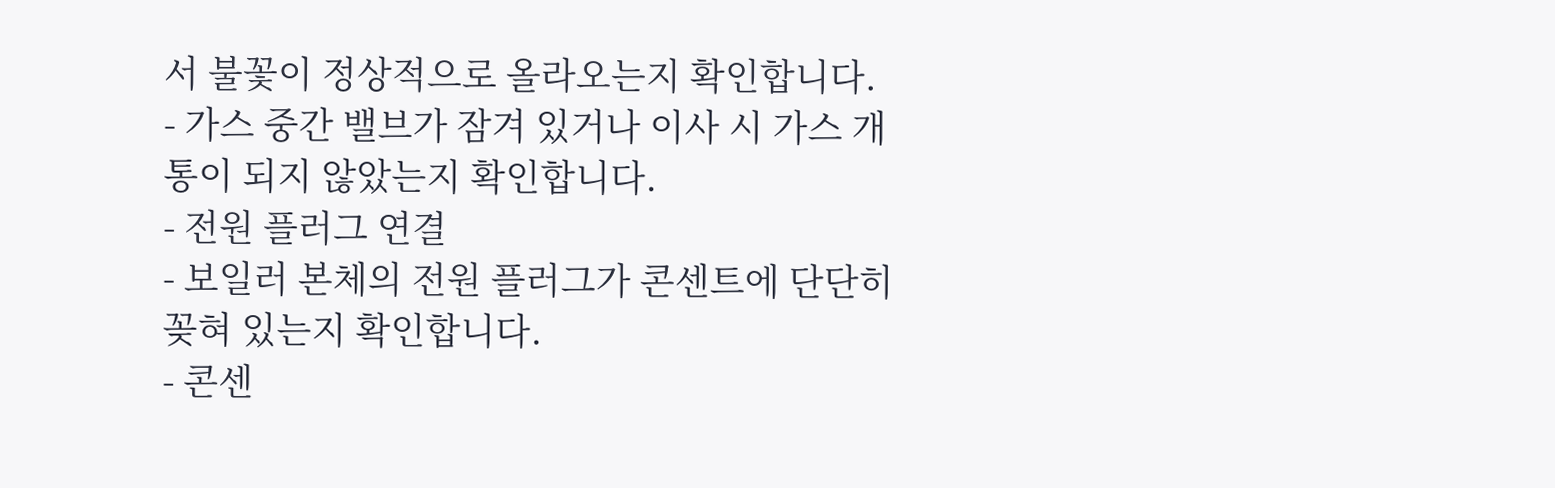서 불꽃이 정상적으로 올라오는지 확인합니다.
- 가스 중간 밸브가 잠겨 있거나 이사 시 가스 개통이 되지 않았는지 확인합니다.
- 전원 플러그 연결
- 보일러 본체의 전원 플러그가 콘센트에 단단히 꽂혀 있는지 확인합니다.
- 콘센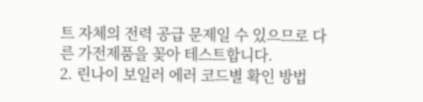트 자체의 전력 공급 문제일 수 있으므로 다른 가전제품을 꽂아 테스트합니다.
2. 린나이 보일러 에러 코드별 확인 방법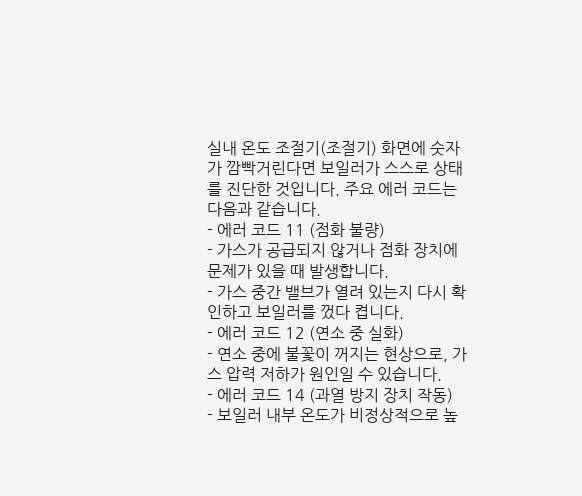실내 온도 조절기(조절기) 화면에 숫자가 깜빡거린다면 보일러가 스스로 상태를 진단한 것입니다. 주요 에러 코드는 다음과 같습니다.
- 에러 코드 11 (점화 불량)
- 가스가 공급되지 않거나 점화 장치에 문제가 있을 때 발생합니다.
- 가스 중간 밸브가 열려 있는지 다시 확인하고 보일러를 껐다 켭니다.
- 에러 코드 12 (연소 중 실화)
- 연소 중에 불꽃이 꺼지는 현상으로, 가스 압력 저하가 원인일 수 있습니다.
- 에러 코드 14 (과열 방지 장치 작동)
- 보일러 내부 온도가 비정상적으로 높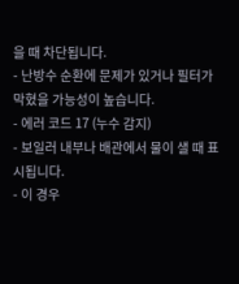을 때 차단됩니다.
- 난방수 순환에 문제가 있거나 필터가 막혔을 가능성이 높습니다.
- 에러 코드 17 (누수 감지)
- 보일러 내부나 배관에서 물이 샐 때 표시됩니다.
- 이 경우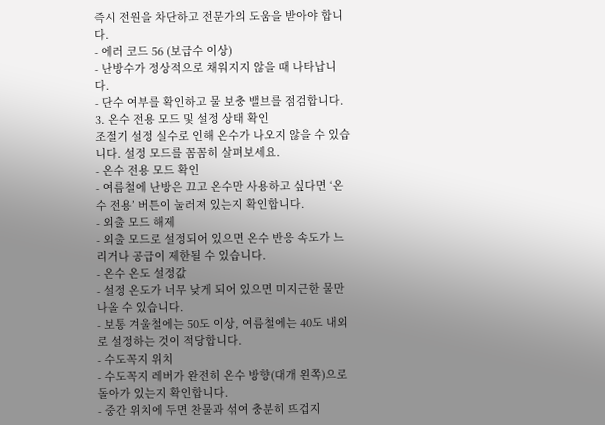즉시 전원을 차단하고 전문가의 도움을 받아야 합니다.
- 에러 코드 56 (보급수 이상)
- 난방수가 정상적으로 채워지지 않을 때 나타납니다.
- 단수 여부를 확인하고 물 보충 밸브를 점검합니다.
3. 온수 전용 모드 및 설정 상태 확인
조절기 설정 실수로 인해 온수가 나오지 않을 수 있습니다. 설정 모드를 꼼꼼히 살펴보세요.
- 온수 전용 모드 확인
- 여름철에 난방은 끄고 온수만 사용하고 싶다면 ‘온수 전용’ 버튼이 눌러져 있는지 확인합니다.
- 외출 모드 해제
- 외출 모드로 설정되어 있으면 온수 반응 속도가 느리거나 공급이 제한될 수 있습니다.
- 온수 온도 설정값
- 설정 온도가 너무 낮게 되어 있으면 미지근한 물만 나올 수 있습니다.
- 보통 겨울철에는 50도 이상, 여름철에는 40도 내외로 설정하는 것이 적당합니다.
- 수도꼭지 위치
- 수도꼭지 레버가 완전히 온수 방향(대개 왼쪽)으로 돌아가 있는지 확인합니다.
- 중간 위치에 두면 찬물과 섞여 충분히 뜨겁지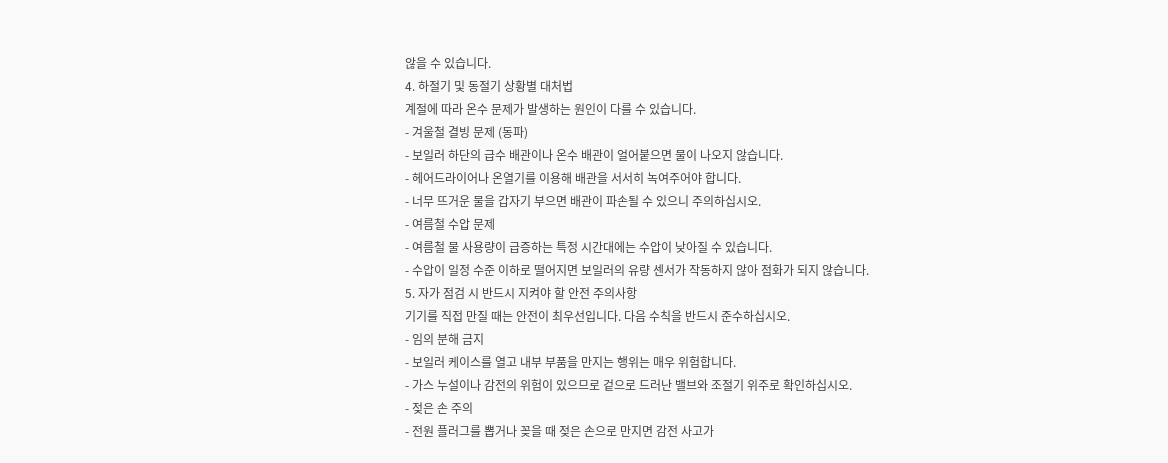않을 수 있습니다.
4. 하절기 및 동절기 상황별 대처법
계절에 따라 온수 문제가 발생하는 원인이 다를 수 있습니다.
- 겨울철 결빙 문제 (동파)
- 보일러 하단의 급수 배관이나 온수 배관이 얼어붙으면 물이 나오지 않습니다.
- 헤어드라이어나 온열기를 이용해 배관을 서서히 녹여주어야 합니다.
- 너무 뜨거운 물을 갑자기 부으면 배관이 파손될 수 있으니 주의하십시오.
- 여름철 수압 문제
- 여름철 물 사용량이 급증하는 특정 시간대에는 수압이 낮아질 수 있습니다.
- 수압이 일정 수준 이하로 떨어지면 보일러의 유량 센서가 작동하지 않아 점화가 되지 않습니다.
5. 자가 점검 시 반드시 지켜야 할 안전 주의사항
기기를 직접 만질 때는 안전이 최우선입니다. 다음 수칙을 반드시 준수하십시오.
- 임의 분해 금지
- 보일러 케이스를 열고 내부 부품을 만지는 행위는 매우 위험합니다.
- 가스 누설이나 감전의 위험이 있으므로 겉으로 드러난 밸브와 조절기 위주로 확인하십시오.
- 젖은 손 주의
- 전원 플러그를 뽑거나 꽂을 때 젖은 손으로 만지면 감전 사고가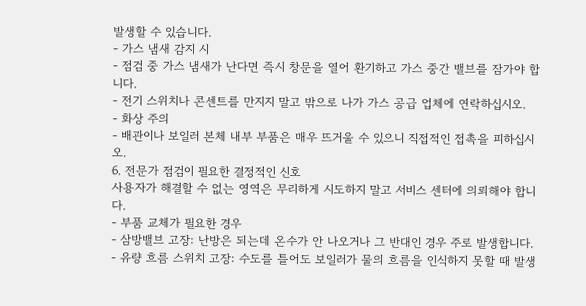발생할 수 있습니다.
- 가스 냄새 감지 시
- 점검 중 가스 냄새가 난다면 즉시 창문을 열어 환기하고 가스 중간 밸브를 잠가야 합니다.
- 전기 스위치나 콘센트를 만지지 말고 밖으로 나가 가스 공급 업체에 연락하십시오.
- 화상 주의
- 배관이나 보일러 본체 내부 부품은 매우 뜨거울 수 있으니 직접적인 접촉을 피하십시오.
6. 전문가 점검이 필요한 결정적인 신호
사용자가 해결할 수 없는 영역은 무리하게 시도하지 말고 서비스 센터에 의뢰해야 합니다.
- 부품 교체가 필요한 경우
- 삼방밸브 고장: 난방은 되는데 온수가 안 나오거나 그 반대인 경우 주로 발생합니다.
- 유량 흐름 스위치 고장: 수도를 틀어도 보일러가 물의 흐름을 인식하지 못할 때 발생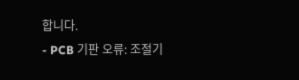합니다.
- PCB 기판 오류: 조절기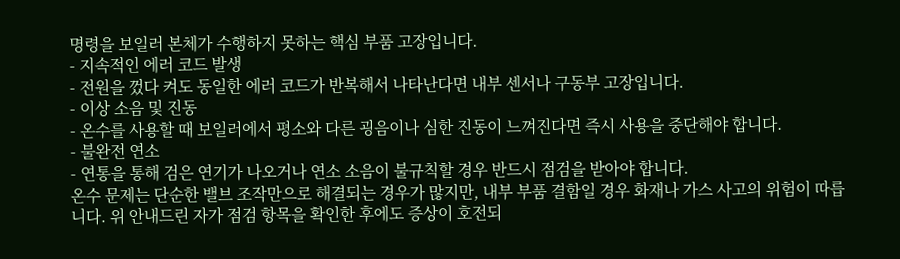명령을 보일러 본체가 수행하지 못하는 핵심 부품 고장입니다.
- 지속적인 에러 코드 발생
- 전원을 껐다 켜도 동일한 에러 코드가 반복해서 나타난다면 내부 센서나 구동부 고장입니다.
- 이상 소음 및 진동
- 온수를 사용할 때 보일러에서 평소와 다른 굉음이나 심한 진동이 느껴진다면 즉시 사용을 중단해야 합니다.
- 불완전 연소
- 연통을 통해 검은 연기가 나오거나 연소 소음이 불규칙할 경우 반드시 점검을 받아야 합니다.
온수 문제는 단순한 밸브 조작만으로 해결되는 경우가 많지만, 내부 부품 결함일 경우 화재나 가스 사고의 위험이 따릅니다. 위 안내드린 자가 점검 항목을 확인한 후에도 증상이 호전되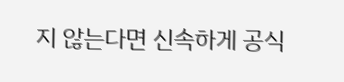지 않는다면 신속하게 공식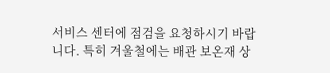서비스 센터에 점검을 요청하시기 바랍니다. 특히 겨울철에는 배관 보온재 상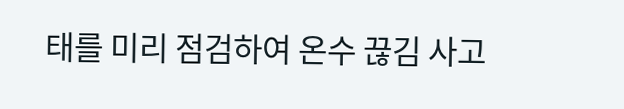태를 미리 점검하여 온수 끊김 사고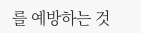를 예방하는 것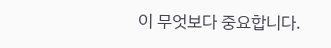이 무엇보다 중요합니다.